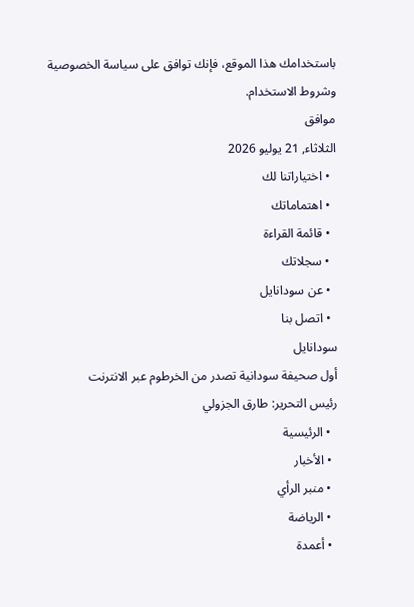باستخدامك هذا الموقع، فإنك توافق على سياسة الخصوصية وشروط الاستخدام.
موافق
الثلاثاء, 21 يوليو 2026
  • اختياراتنا لك
  • اهتماماتك
  • قائمة القراءة
  • سجلاتك
  • عن سودانايل
  • اتصل بنا
سودانايل
أول صحيفة سودانية تصدر من الخرطوم عبر الانترنت
رئيس التحرير: طارق الجزولي
  • الرئيسية
  • الأخبار
  • منبر الرأي
  • الرياضة
  • أعمدة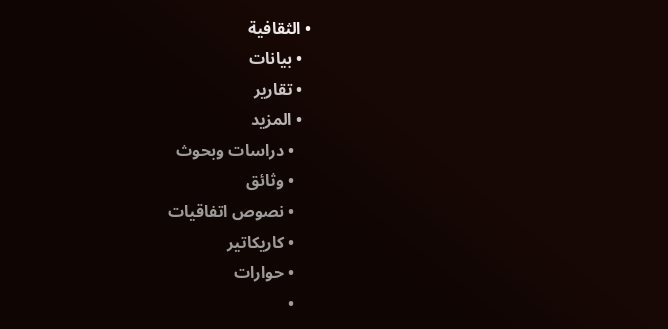• الثقافية
  • بيانات
  • تقارير
  • المزيد
    • دراسات وبحوث
    • وثائق
    • نصوص اتفاقيات
    • كاريكاتير
    • حوارات
    •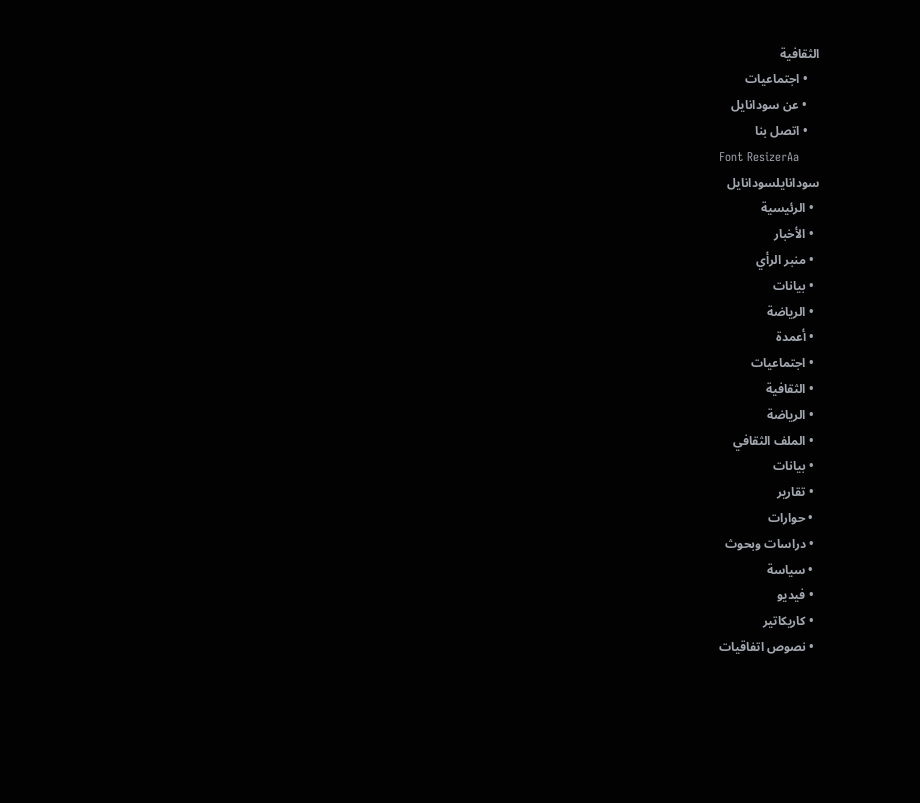الثقافية
    • اجتماعيات
    • عن سودانايل
    • اتصل بنا
Font ResizerAa
سودانايلسودانايل
  • الرئيسية
  • الأخبار
  • منبر الرأي
  • بيانات
  • الرياضة
  • أعمدة
  • اجتماعيات
  • الثقافية
  • الرياضة
  • الملف الثقافي
  • بيانات
  • تقارير
  • حوارات
  • دراسات وبحوث
  • سياسة
  • فيديو
  • كاريكاتير
  • نصوص اتفاقيات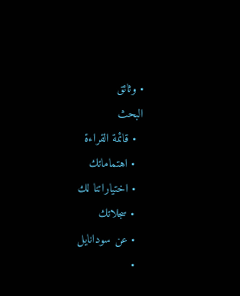• وثائق
البحث
  • قائمة القراءة
  • اهتماماتك
  • اختياراتنا لك
  • سجلاتك
  • عن سودانايل
  •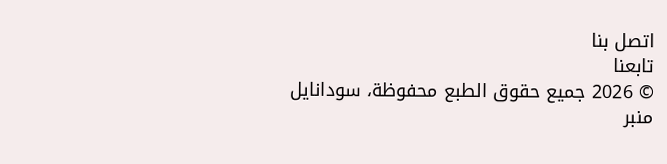اتصل بنا
تابعنا
© 2026 جميع حقوق الطبع محفوظة، سودانايل
منبر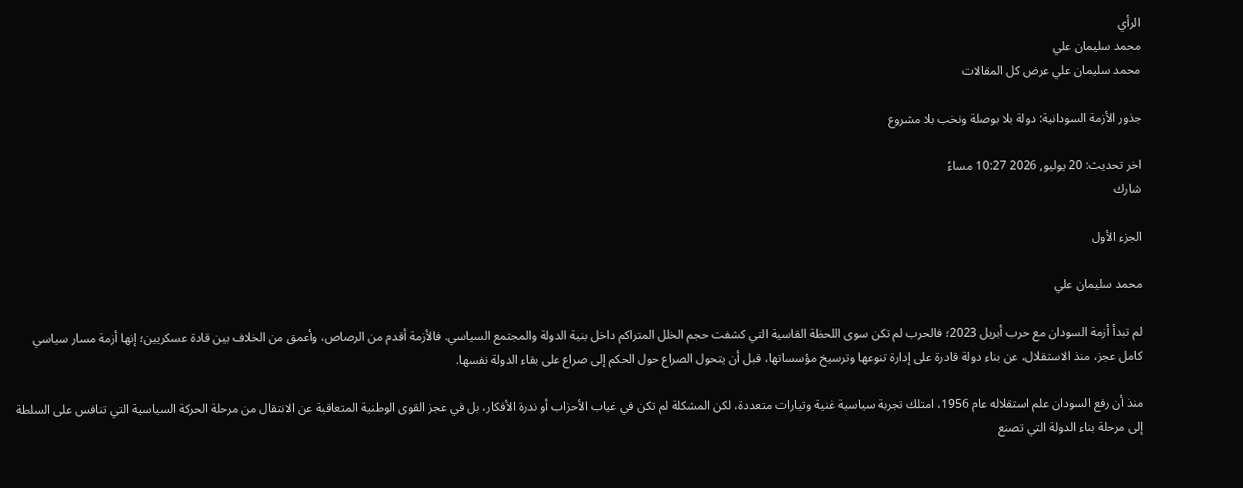الرأي
محمد سليمان علي
محمد سليمان علي عرض كل المقالات

جذور الأزمة السودانية: دولة بلا بوصلة ونخب بلا مشروع

اخر تحديث: 20 يوليو, 2026 10:27 مساءً
شارك

الجزء الأول

محمد سليمان علي

لم تبدأ أزمة السودان مع حرب أبريل 2023؛ فالحرب لم تكن سوى اللحظة القاسية التي كشفت حجم الخلل المتراكم داخل بنية الدولة والمجتمع السياسي. فالأزمة أقدم من الرصاص، وأعمق من الخلاف بين قادة عسكريين؛ إنها أزمة مسار سياسي كامل عجز، منذ الاستقلال، عن بناء دولة قادرة على إدارة تنوعها وترسيخ مؤسساتها، قبل أن يتحول الصراع حول الحكم إلى صراع على بقاء الدولة نفسها.

منذ أن رفع السودان علم استقلاله عام 1956، امتلك تجربة سياسية غنية وتيارات متعددة، لكن المشكلة لم تكن في غياب الأحزاب أو ندرة الأفكار، بل في عجز القوى الوطنية المتعاقبة عن الانتقال من مرحلة الحركة السياسية التي تنافس على السلطة إلى مرحلة بناء الدولة التي تصنع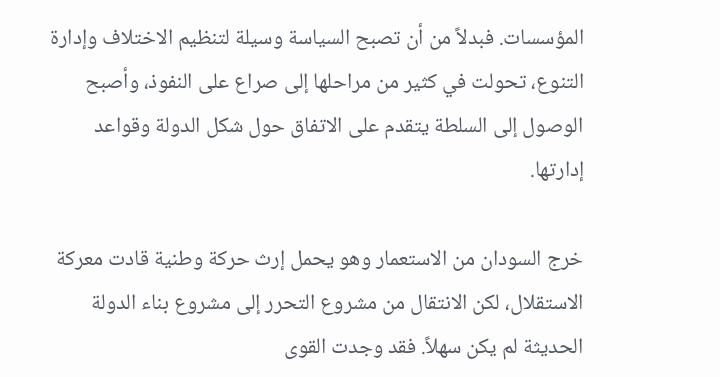المؤسسات. فبدلاً من أن تصبح السياسة وسيلة لتنظيم الاختلاف وإدارة التنوع، تحولت في كثير من مراحلها إلى صراع على النفوذ، وأصبح الوصول إلى السلطة يتقدم على الاتفاق حول شكل الدولة وقواعد إدارتها.

خرج السودان من الاستعمار وهو يحمل إرث حركة وطنية قادت معركة الاستقلال، لكن الانتقال من مشروع التحرر إلى مشروع بناء الدولة الحديثة لم يكن سهلاً. فقد وجدت القوى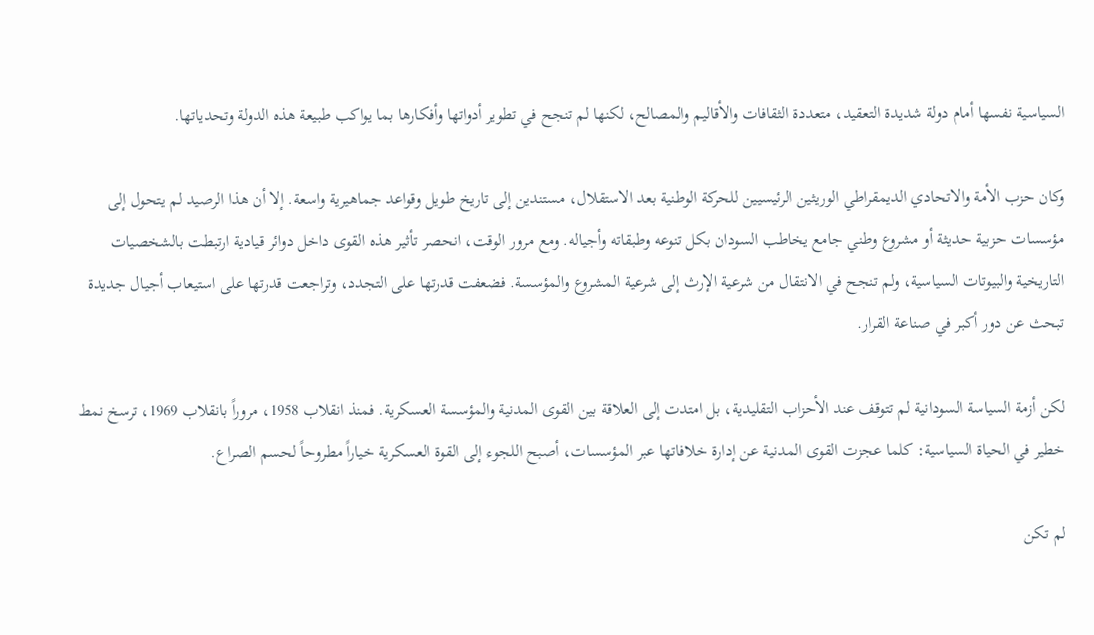السياسية نفسها أمام دولة شديدة التعقيد، متعددة الثقافات والأقاليم والمصالح، لكنها لم تنجح في تطوير أدواتها وأفكارها بما يواكب طبيعة هذه الدولة وتحدياتها.

وكان حزب الأمة والاتحادي الديمقراطي الوريثين الرئيسيين للحركة الوطنية بعد الاستقلال، مستندين إلى تاريخ طويل وقواعد جماهيرية واسعة. إلا أن هذا الرصيد لم يتحول إلى مؤسسات حزبية حديثة أو مشروع وطني جامع يخاطب السودان بكل تنوعه وطبقاته وأجياله. ومع مرور الوقت، انحصر تأثير هذه القوى داخل دوائر قيادية ارتبطت بالشخصيات التاريخية والبيوتات السياسية، ولم تنجح في الانتقال من شرعية الإرث إلى شرعية المشروع والمؤسسة. فضعفت قدرتها على التجدد، وتراجعت قدرتها على استيعاب أجيال جديدة تبحث عن دور أكبر في صناعة القرار.

لكن أزمة السياسة السودانية لم تتوقف عند الأحزاب التقليدية، بل امتدت إلى العلاقة بين القوى المدنية والمؤسسة العسكرية. فمنذ انقلاب 1958، مروراً بانقلاب 1969، ترسخ نمط خطير في الحياة السياسية: كلما عجزت القوى المدنية عن إدارة خلافاتها عبر المؤسسات، أصبح اللجوء إلى القوة العسكرية خياراً مطروحاً لحسم الصراع.

لم تكن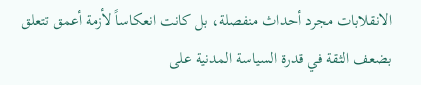الانقلابات مجرد أحداث منفصلة، بل كانت انعكاساً لأزمة أعمق تتعلق بضعف الثقة في قدرة السياسة المدنية على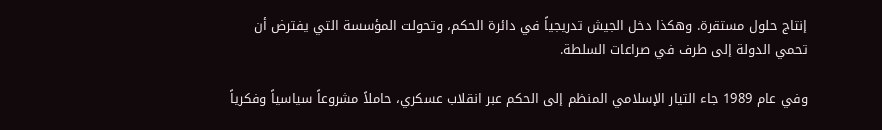إنتاج حلول مستقرة. وهكذا دخل الجيش تدريجياً في دائرة الحكم، وتحولت المؤسسة التي يفترض أن تحمي الدولة إلى طرف في صراعات السلطة.

وفي عام 1989 جاء التيار الإسلامي المنظم إلى الحكم عبر انقلاب عسكري، حاملاً مشروعاً سياسياً وفكرياً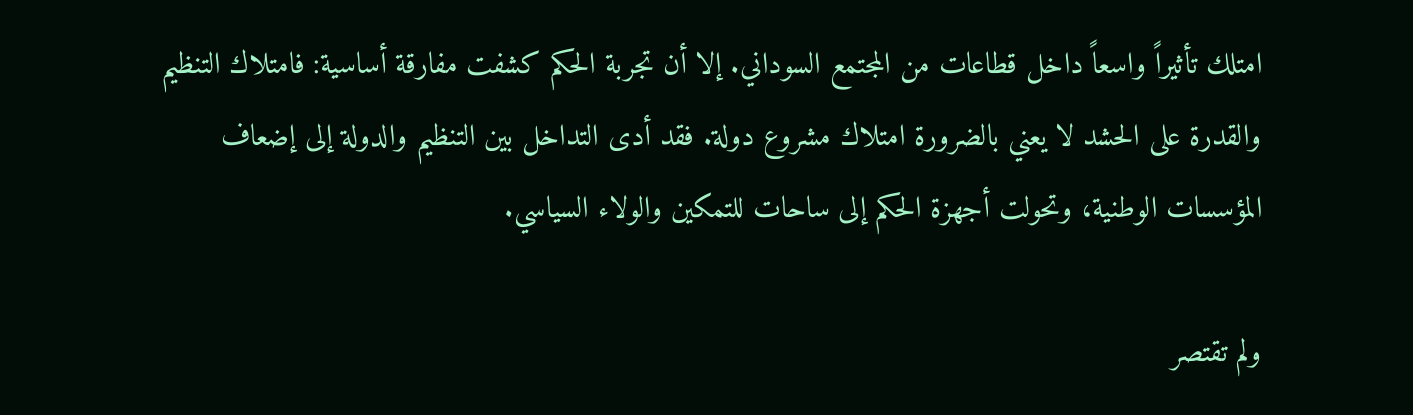امتلك تأثيراً واسعاً داخل قطاعات من المجتمع السوداني. إلا أن تجربة الحكم كشفت مفارقة أساسية: فامتلاك التنظيم والقدرة على الحشد لا يعني بالضرورة امتلاك مشروع دولة. فقد أدى التداخل بين التنظيم والدولة إلى إضعاف المؤسسات الوطنية، وتحولت أجهزة الحكم إلى ساحات للتمكين والولاء السياسي.

ولم تقتصر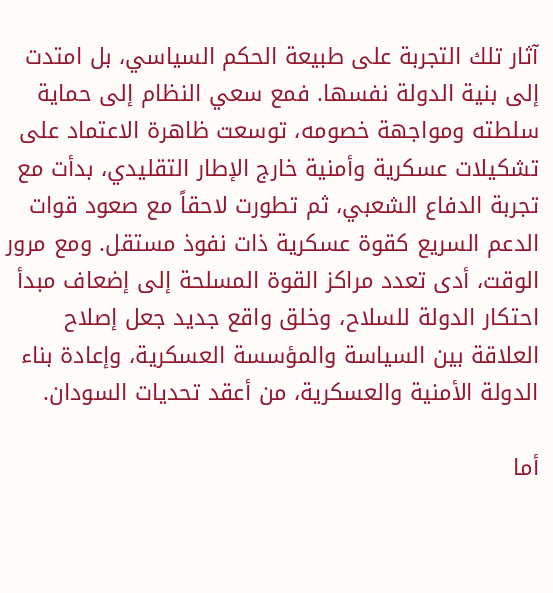آثار تلك التجربة على طبيعة الحكم السياسي، بل امتدت إلى بنية الدولة نفسها. فمع سعي النظام إلى حماية سلطته ومواجهة خصومه، توسعت ظاهرة الاعتماد على تشكيلات عسكرية وأمنية خارج الإطار التقليدي، بدأت مع تجربة الدفاع الشعبي، ثم تطورت لاحقاً مع صعود قوات الدعم السريع كقوة عسكرية ذات نفوذ مستقل. ومع مرور الوقت، أدى تعدد مراكز القوة المسلحة إلى إضعاف مبدأ احتكار الدولة للسلاح، وخلق واقع جديد جعل إصلاح العلاقة بين السياسة والمؤسسة العسكرية، وإعادة بناء الدولة الأمنية والعسكرية، من أعقد تحديات السودان.

أما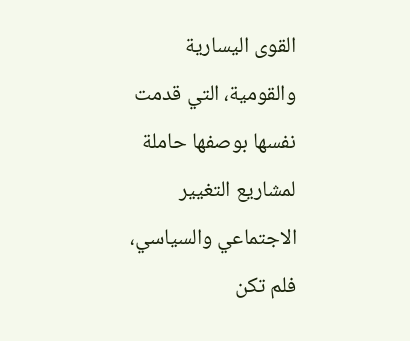القوى اليسارية والقومية، التي قدمت نفسها بوصفها حاملة لمشاريع التغيير الاجتماعي والسياسي، فلم تكن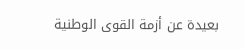بعيدة عن أزمة القوى الوطنية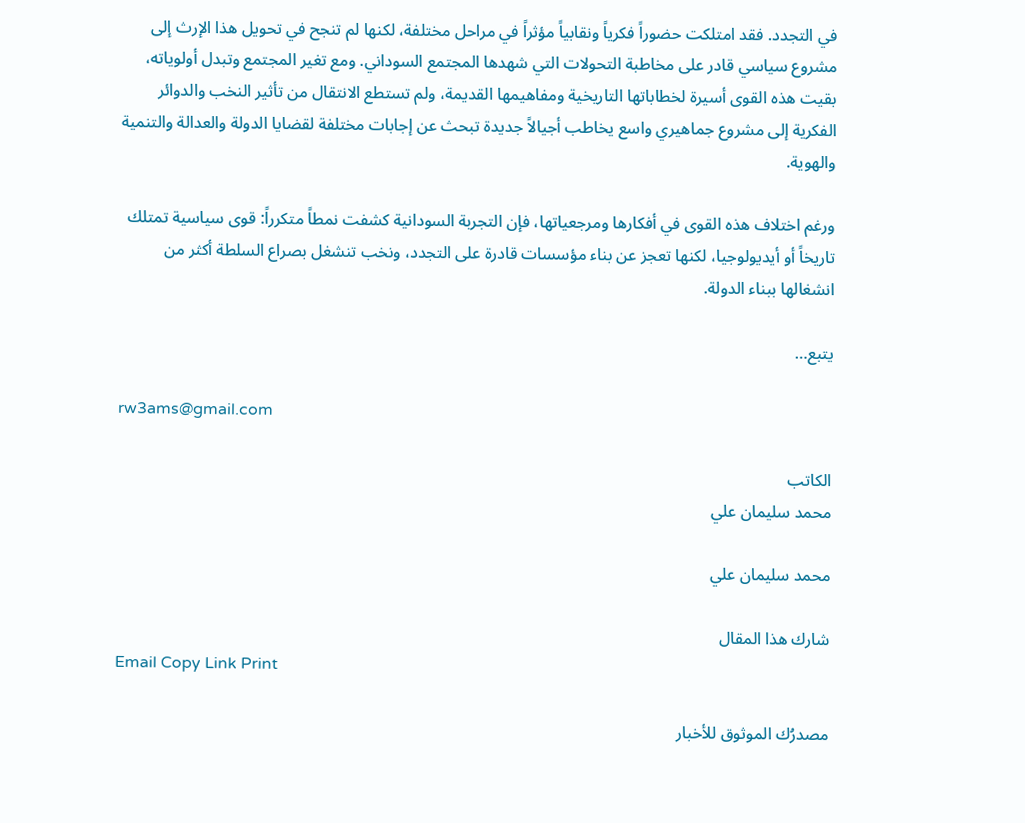في التجدد. فقد امتلكت حضوراً فكرياً ونقابياً مؤثراً في مراحل مختلفة، لكنها لم تنجح في تحويل هذا الإرث إلى مشروع سياسي قادر على مخاطبة التحولات التي شهدها المجتمع السوداني. ومع تغير المجتمع وتبدل أولوياته، بقيت هذه القوى أسيرة لخطاباتها التاريخية ومفاهيمها القديمة، ولم تستطع الانتقال من تأثير النخب والدوائر الفكرية إلى مشروع جماهيري واسع يخاطب أجيالاً جديدة تبحث عن إجابات مختلفة لقضايا الدولة والعدالة والتنمية والهوية.

ورغم اختلاف هذه القوى في أفكارها ومرجعياتها، فإن التجربة السودانية كشفت نمطاً متكرراً: قوى سياسية تمتلك تاريخاً أو أيديولوجيا، لكنها تعجز عن بناء مؤسسات قادرة على التجدد، ونخب تنشغل بصراع السلطة أكثر من انشغالها ببناء الدولة.

يتبع…

rw3ams@gmail.com

الكاتب
محمد سليمان علي

محمد سليمان علي

شارك هذا المقال
Email Copy Link Print

مصدرُك الموثوق للأخبار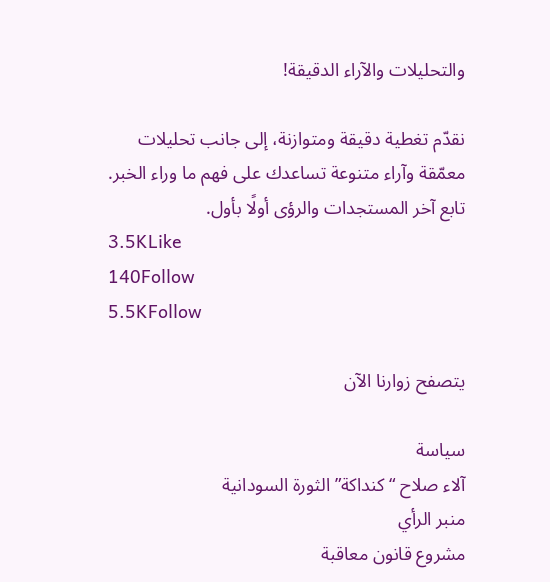والتحليلات والآراء الدقيقة!

نقدّم تغطية دقيقة ومتوازنة، إلى جانب تحليلات معمّقة وآراء متنوعة تساعدك على فهم ما وراء الخبر. تابع آخر المستجدات والرؤى أولًا بأول.
3.5KLike
140Follow
5.5KFollow

يتصفح زوارنا الآن

سياسة
آلاء صلاح “كنداكة” الثورة السودانية
منبر الرأي
مشروع قانون معاقبة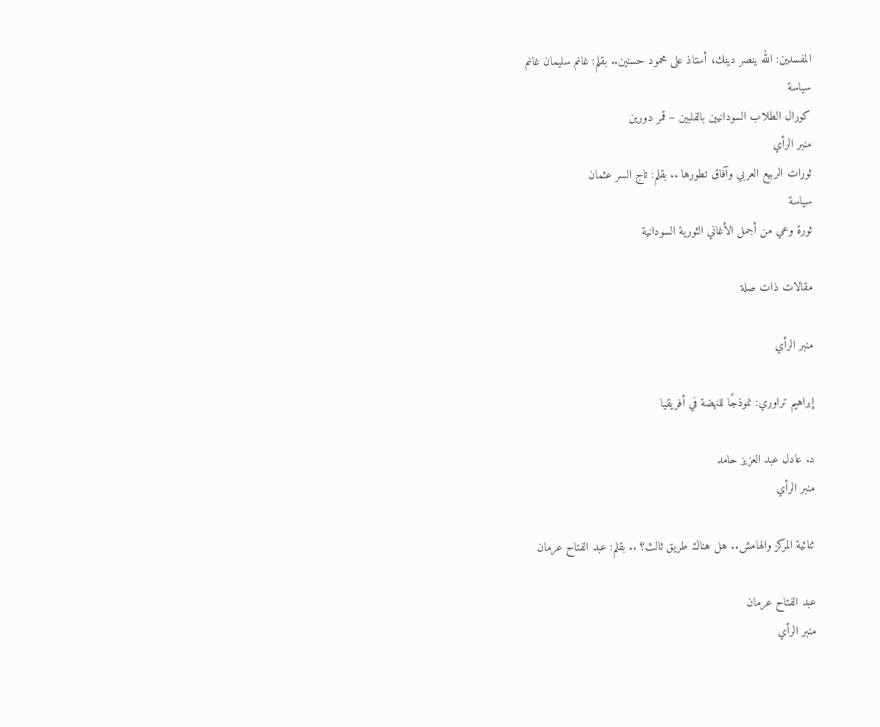المفسدين: الله ينصر دينك، أستاذ على محمود حسنين.. بقلم: غانم سليمان غانم
سياسة
كورال الطلاب السودانيين بالفلبين – قمر دورين
منبر الرأي
ثورات الربيع العربي وآفاق تطورها .. بقلم: تاج السر عثمان
سياسة
ثورة وعي من أجمل الأغاني الثورية السودانية

مقالات ذات صلة

منبر الرأي

إبراهيم تراوري: نموذجًا للنهضة في أفريقيا

د. عادل عبد العزيز حامد
منبر الرأي

ثنائية المركز والهامش.. هل هناك طريق ثالث؟ .. بقلم: عبد الفتاح عرمان

عبد الفتاح عرمان
منبر الرأي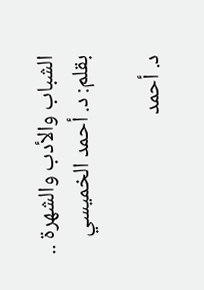الشباب والأدب والشهرة .. بقلم: د. أحمد الخميسي

د. أحمد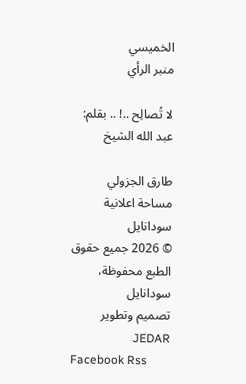الخميسي
منبر الرأي

لا تُصالِح ..! .. بقلم: عبد الله الشيخ

طارق الجزولي
مساحة اعلانية
سودانايل
© 2026 جميع حقوق الطبع محفوظة، سودانايل
تصميم وتطوير JEDAR
Facebook Rss